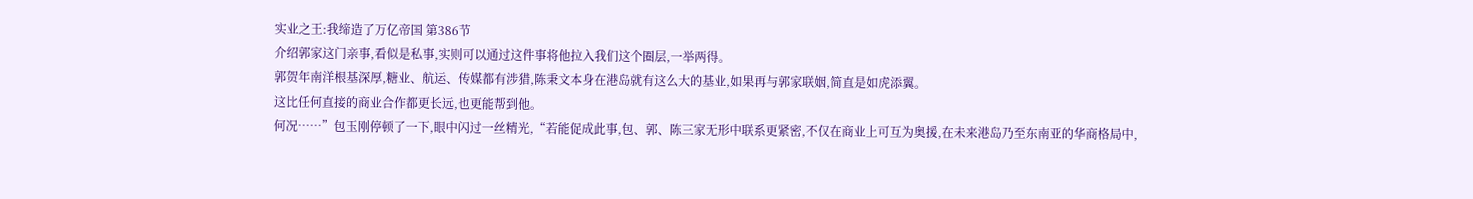实业之王:我缔造了万亿帝国 第386节
介绍郭家这门亲事,看似是私事,实则可以通过这件事将他拉入我们这个圈层,一举两得。
郭贺年南洋根基深厚,糖业、航运、传媒都有涉猎,陈秉文本身在港岛就有这么大的基业,如果再与郭家联姻,简直是如虎添翼。
这比任何直接的商业合作都更长远,也更能帮到他。
何况……”包玉刚停顿了一下,眼中闪过一丝精光,“若能促成此事,包、郭、陈三家无形中联系更紧密,不仅在商业上可互为奥援,在未来港岛乃至东南亚的华商格局中,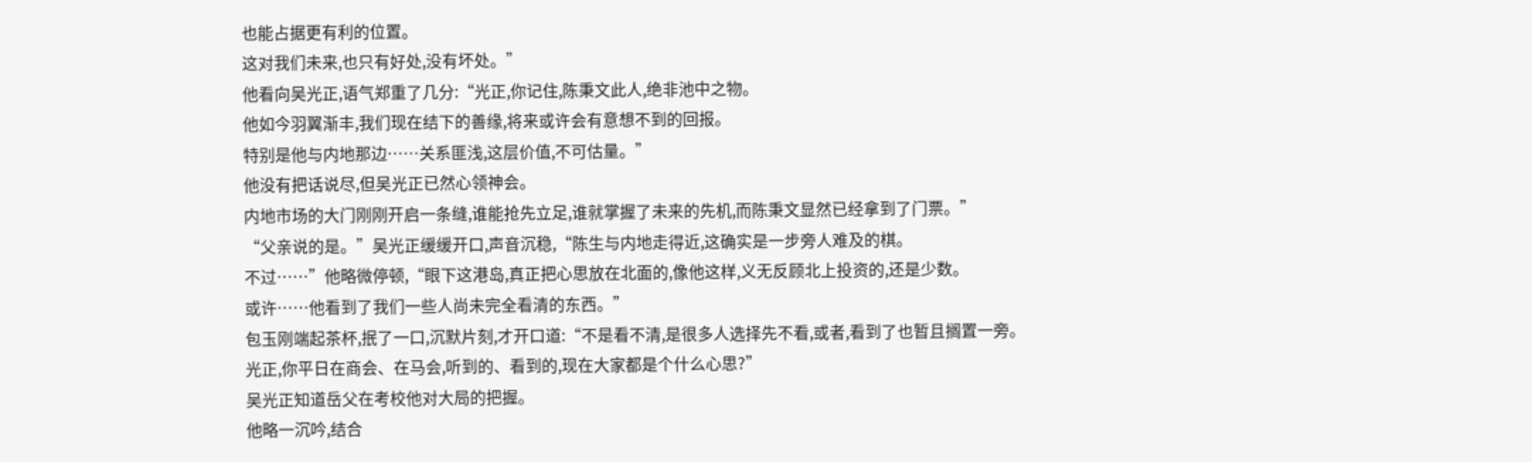也能占据更有利的位置。
这对我们未来,也只有好处,没有坏处。”
他看向吴光正,语气郑重了几分:“光正,你记住,陈秉文此人,绝非池中之物。
他如今羽翼渐丰,我们现在结下的善缘,将来或许会有意想不到的回报。
特别是他与内地那边……关系匪浅,这层价值,不可估量。”
他没有把话说尽,但吴光正已然心领神会。
内地市场的大门刚刚开启一条缝,谁能抢先立足,谁就掌握了未来的先机,而陈秉文显然已经拿到了门票。”
“父亲说的是。”吴光正缓缓开口,声音沉稳,“陈生与内地走得近,这确实是一步旁人难及的棋。
不过……”他略微停顿,“眼下这港岛,真正把心思放在北面的,像他这样,义无反顾北上投资的,还是少数。
或许……他看到了我们一些人尚未完全看清的东西。”
包玉刚端起茶杯,抿了一口,沉默片刻,才开口道:“不是看不清,是很多人选择先不看,或者,看到了也暂且搁置一旁。
光正,你平日在商会、在马会,听到的、看到的,现在大家都是个什么心思?”
吴光正知道岳父在考校他对大局的把握。
他略一沉吟,结合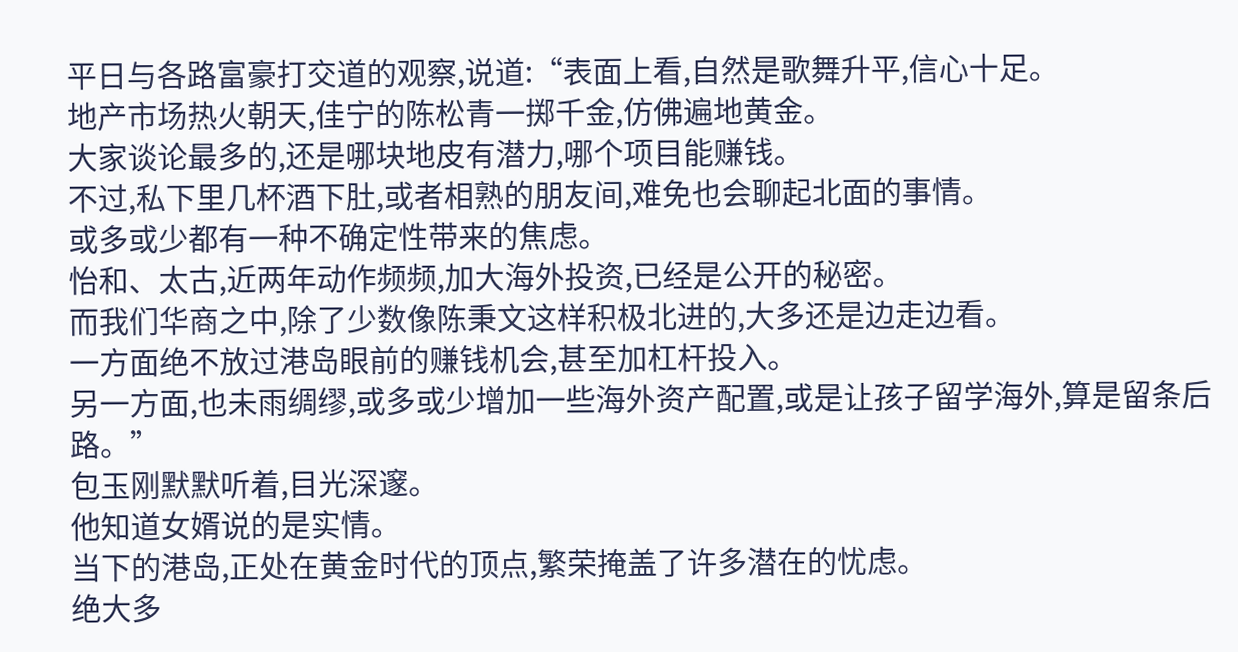平日与各路富豪打交道的观察,说道:“表面上看,自然是歌舞升平,信心十足。
地产市场热火朝天,佳宁的陈松青一掷千金,仿佛遍地黄金。
大家谈论最多的,还是哪块地皮有潜力,哪个项目能赚钱。
不过,私下里几杯酒下肚,或者相熟的朋友间,难免也会聊起北面的事情。
或多或少都有一种不确定性带来的焦虑。
怡和、太古,近两年动作频频,加大海外投资,已经是公开的秘密。
而我们华商之中,除了少数像陈秉文这样积极北进的,大多还是边走边看。
一方面绝不放过港岛眼前的赚钱机会,甚至加杠杆投入。
另一方面,也未雨绸缪,或多或少增加一些海外资产配置,或是让孩子留学海外,算是留条后路。”
包玉刚默默听着,目光深邃。
他知道女婿说的是实情。
当下的港岛,正处在黄金时代的顶点,繁荣掩盖了许多潜在的忧虑。
绝大多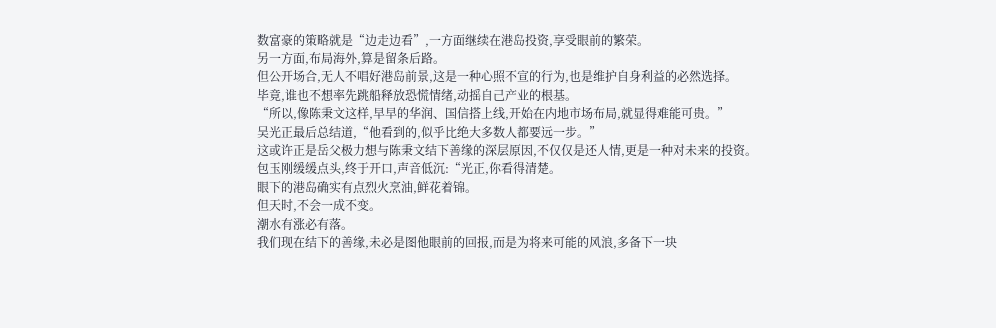数富豪的策略就是“边走边看”,一方面继续在港岛投资,享受眼前的繁荣。
另一方面,布局海外,算是留条后路。
但公开场合,无人不唱好港岛前景,这是一种心照不宣的行为,也是维护自身利益的必然选择。
毕竟,谁也不想率先跳船释放恐慌情绪,动摇自己产业的根基。
“所以,像陈秉文这样,早早的华润、国信搭上线,开始在内地市场布局,就显得难能可贵。”
吴光正最后总结道,“他看到的,似乎比绝大多数人都要远一步。”
这或许正是岳父极力想与陈秉文结下善缘的深层原因,不仅仅是还人情,更是一种对未来的投资。
包玉刚缓缓点头,终于开口,声音低沉:“光正,你看得清楚。
眼下的港岛确实有点烈火烹油,鲜花着锦。
但天时,不会一成不变。
潮水有涨必有落。
我们现在结下的善缘,未必是图他眼前的回报,而是为将来可能的风浪,多备下一块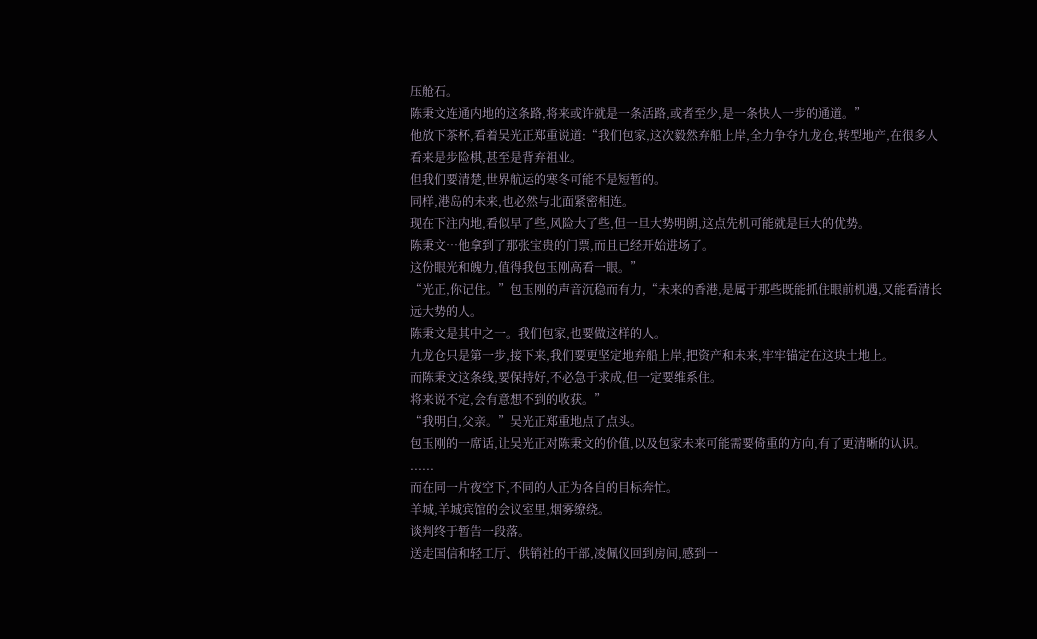压舱石。
陈秉文连通内地的这条路,将来或许就是一条活路,或者至少,是一条快人一步的通道。”
他放下茶杯,看着吴光正郑重说道:“我们包家,这次毅然弃船上岸,全力争夺九龙仓,转型地产,在很多人看来是步险棋,甚至是背弃祖业。
但我们要清楚,世界航运的寒冬可能不是短暂的。
同样,港岛的未来,也必然与北面紧密相连。
现在下注内地,看似早了些,风险大了些,但一旦大势明朗,这点先机可能就是巨大的优势。
陈秉文…他拿到了那张宝贵的门票,而且已经开始进场了。
这份眼光和魄力,值得我包玉刚高看一眼。”
“光正,你记住。”包玉刚的声音沉稳而有力,“未来的香港,是属于那些既能抓住眼前机遇,又能看清长远大势的人。
陈秉文是其中之一。我们包家,也要做这样的人。
九龙仓只是第一步,接下来,我们要更坚定地弃船上岸,把资产和未来,牢牢锚定在这块土地上。
而陈秉文这条线,要保持好,不必急于求成,但一定要维系住。
将来说不定,会有意想不到的收获。”
“我明白,父亲。”吴光正郑重地点了点头。
包玉刚的一席话,让吴光正对陈秉文的价值,以及包家未来可能需要倚重的方向,有了更清晰的认识。
......
而在同一片夜空下,不同的人正为各自的目标奔忙。
羊城,羊城宾馆的会议室里,烟雾缭绕。
谈判终于暂告一段落。
送走国信和轻工厅、供销社的干部,凌佩仪回到房间,感到一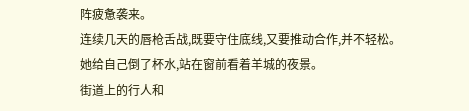阵疲惫袭来。
连续几天的唇枪舌战,既要守住底线,又要推动合作,并不轻松。
她给自己倒了杯水,站在窗前看着羊城的夜景。
街道上的行人和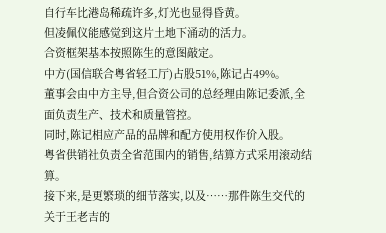自行车比港岛稀疏许多,灯光也显得昏黄。
但凌佩仪能感觉到这片土地下涌动的活力。
合资框架基本按照陈生的意图敲定。
中方(国信联合粤省轻工厅)占股51%,陈记占49%。
董事会由中方主导,但合资公司的总经理由陈记委派,全面负责生产、技术和质量管控。
同时,陈记相应产品的品牌和配方使用权作价入股。
粤省供销社负责全省范围内的销售,结算方式采用滚动结算。
接下来,是更繁琐的细节落实,以及……那件陈生交代的关于王老吉的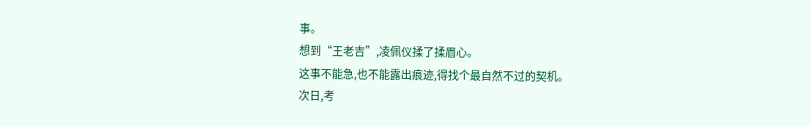事。
想到“王老吉”,凌佩仪揉了揉眉心。
这事不能急,也不能露出痕迹,得找个最自然不过的契机。
次日,考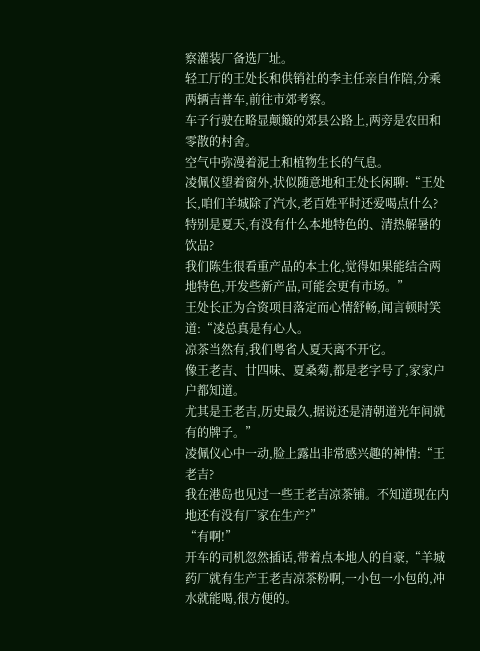察灌装厂备选厂址。
轻工厅的王处长和供销社的李主任亲自作陪,分乘两辆吉普车,前往市郊考察。
车子行驶在略显颠簸的郊县公路上,两旁是农田和零散的村舍。
空气中弥漫着泥土和植物生长的气息。
凌佩仪望着窗外,状似随意地和王处长闲聊:“王处长,咱们羊城除了汽水,老百姓平时还爱喝点什么?
特别是夏天,有没有什么本地特色的、清热解暑的饮品?
我们陈生很看重产品的本土化,觉得如果能结合两地特色,开发些新产品,可能会更有市场。”
王处长正为合资项目落定而心情舒畅,闻言顿时笑道:“凌总真是有心人。
凉茶当然有,我们粤省人夏天离不开它。
像王老吉、廿四味、夏桑菊,都是老字号了,家家户户都知道。
尤其是王老吉,历史最久,据说还是清朝道光年间就有的牌子。”
凌佩仪心中一动,脸上露出非常感兴趣的神情:“王老吉?
我在港岛也见过一些王老吉凉茶铺。不知道现在内地还有没有厂家在生产?”
“有啊!”
开车的司机忽然插话,带着点本地人的自豪,“羊城药厂就有生产王老吉凉茶粉啊,一小包一小包的,冲水就能喝,很方便的。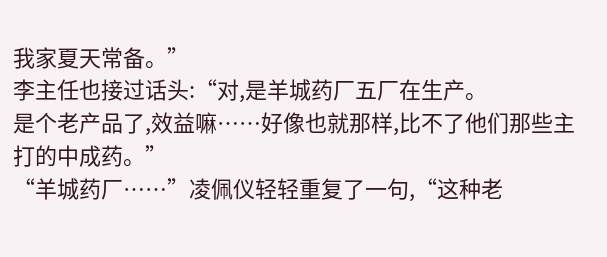我家夏天常备。”
李主任也接过话头:“对,是羊城药厂五厂在生产。
是个老产品了,效益嘛……好像也就那样,比不了他们那些主打的中成药。”
“羊城药厂……”凌佩仪轻轻重复了一句,“这种老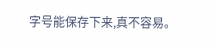字号能保存下来,真不容易。